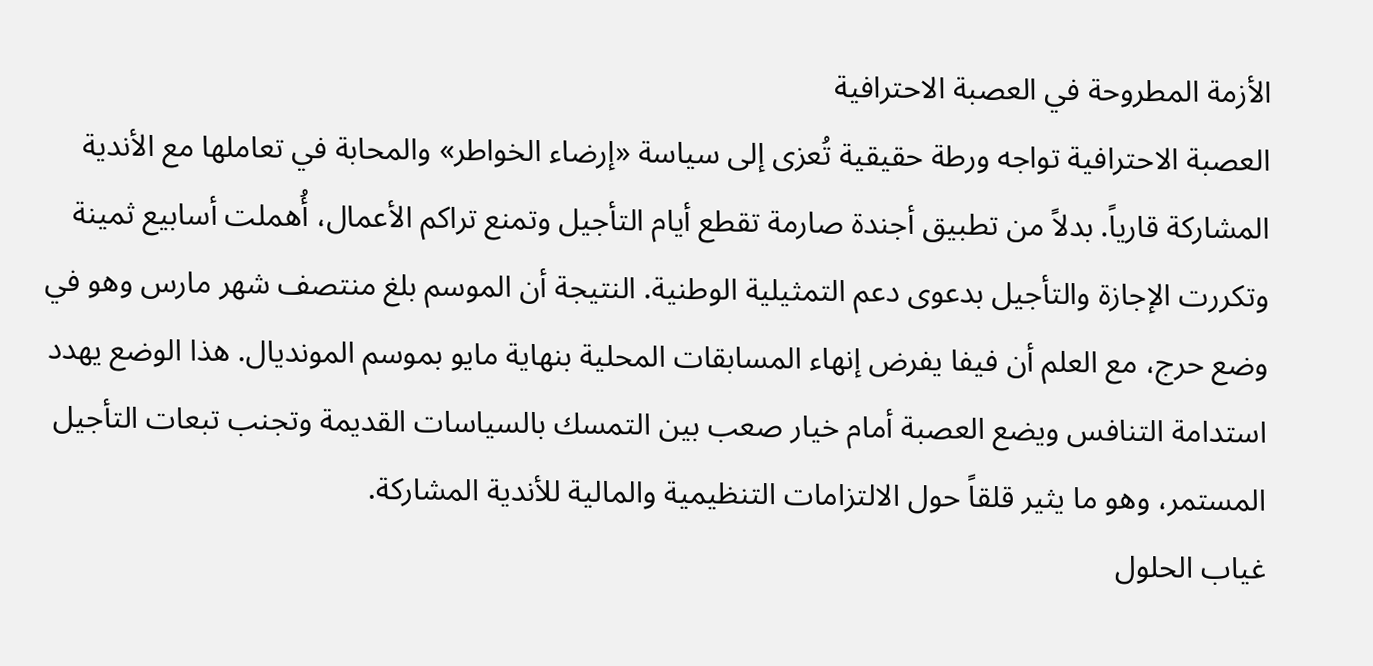الأزمة المطروحة في العصبة الاحترافية
العصبة الاحترافية تواجه ورطة حقيقية تُعزى إلى سياسة «إرضاء الخواطر» والمحابة في تعاملها مع الأندية المشاركة قارياً. بدلاً من تطبيق أجندة صارمة تقطع أيام التأجيل وتمنع تراكم الأعمال، أُهملت أسابيع ثمينة وتكررت الإجازة والتأجيل بدعوى دعم التمثيلية الوطنية. النتيجة أن الموسم بلغ منتصف شهر مارس وهو في وضع حرج، مع العلم أن فيفا يفرض إنهاء المسابقات المحلية بنهاية مايو بموسم المونديال. هذا الوضع يهدد استدامة التنافس ويضع العصبة أمام خيار صعب بين التمسك بالسياسات القديمة وتجنب تبعات التأجيل المستمر، وهو ما يثير قلقاً حول الالتزامات التنظيمية والمالية للأندية المشاركة.
غياب الحلول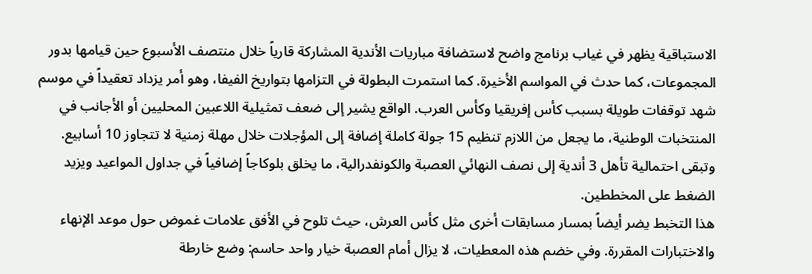الاستباقية يظهر في غياب برنامج واضح لاستضافة مباريات الأندية المشاركة قارياً خلال منتصف الأسبوع حين قيامها بدور المجموعات، كما حدث في المواسم الأخيرة. كما استمرت البطولة في التزامها بتواريخ الفيفا، وهو أمر يزداد تعقيداً في موسم شهد توقفات طويلة بسبب كأس إفريقيا وكأس العرب. الواقع يشير إلى ضعف تمثيلية اللاعبين المحليين أو الأجانب في المنتخبات الوطنية، ما يجعل من اللازم تنظيم 15 جولة كاملة إضافة إلى المؤجلات خلال مهلة زمنية لا تتجاوز 10 أسابيع. وتبقى احتمالية تأهل 3 أندية إلى نصف النهائي العصبة والكونفدرالية، ما يخلق بلوكاجاً إضافياً في جداول المواعيد ويزيد الضغط على المخططين.
هذا التخبط يضر أيضاً بمسار مسابقات أخرى مثل كأس العرش، حيث تلوح في الأفق علامات غموض حول موعد الإنهاء والاختبارات المقررة. وفي خضم هذه المعطيات، لا يزال أمام العصبة خيار واحد حاسم: وضع خارطة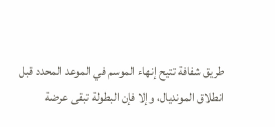طريق شفافة تتيح إنهاء الموسم في الموعد المحدد قبل انطلاق المونديال، وإلا فإن البطولة تبقى عرضة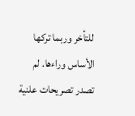للتأخر وربما تركها الأساس وراءها. لم تصدر تصريحات علنية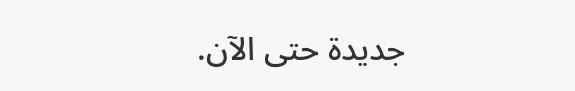جديدة حتى الآن.